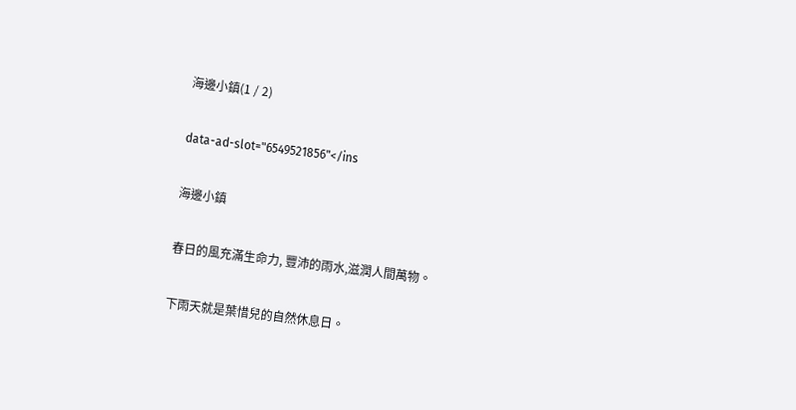海邊小鎮(1 / 2)

data-ad-slot="6549521856"</ins

海邊小鎮

春日的風充滿生命力, 豐沛的雨水,滋潤人間萬物。

下雨天就是葉惜兒的自然休息日。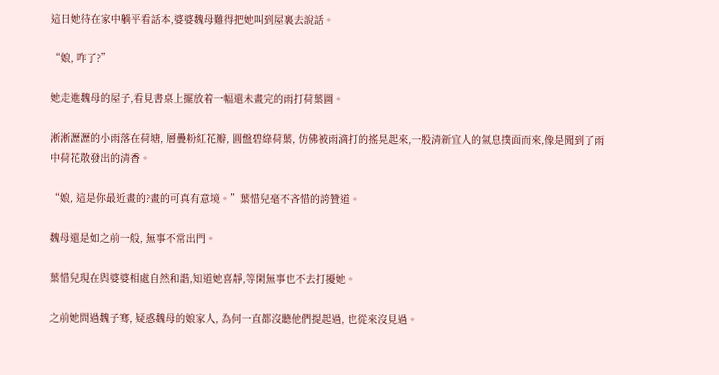這日她待在家中躺平看話本,婆婆魏母難得把她叫到屋裏去說話。

“娘, 咋了?”

她走進魏母的屋子,看見書桌上擺放着一幅還未畫完的雨打荷葉圖。

淅淅瀝瀝的小雨落在荷塘, 層疊粉紅花瓣, 圓盤碧綠荷葉, 仿佛被雨滴打的搖晃起來,一股清新宜人的氣息撲面而來,像是聞到了雨中荷花散發出的清香。

“娘, 這是你最近畫的?畫的可真有意境。”葉惜兒毫不吝惜的誇贊道。

魏母還是如之前一般, 無事不常出門。

葉惜兒現在與婆婆相處自然和諧,知道她喜靜,等閑無事也不去打擾她。

之前她問過魏子骞, 疑惑魏母的娘家人, 為何一直都沒聽他們提起過, 也從來沒見過。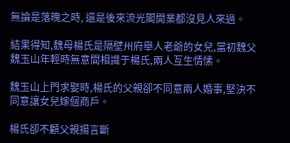無論是落魄之時, 還是後來流光閣開業都沒見人來過。

結果得知,魏母楊氏是隔壁州府舉人老爺的女兒,當初魏父魏玉山年輕時無意間相識于楊氏,兩人互生情愫。

魏玉山上門求娶時,楊氏的父親卻不同意兩人婚事,堅決不同意讓女兒嫁個商戶。

楊氏卻不顧父親揚言斷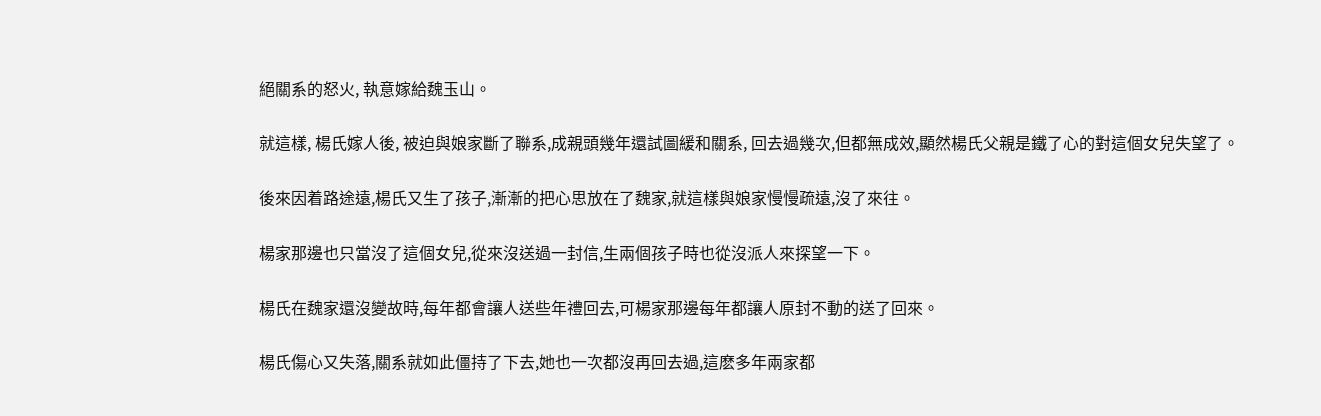絕關系的怒火, 執意嫁給魏玉山。

就這樣, 楊氏嫁人後, 被迫與娘家斷了聯系,成親頭幾年還試圖緩和關系, 回去過幾次,但都無成效,顯然楊氏父親是鐵了心的對這個女兒失望了。

後來因着路途遠,楊氏又生了孩子,漸漸的把心思放在了魏家,就這樣與娘家慢慢疏遠,沒了來往。

楊家那邊也只當沒了這個女兒,從來沒送過一封信,生兩個孩子時也從沒派人來探望一下。

楊氏在魏家還沒變故時,每年都會讓人送些年禮回去,可楊家那邊每年都讓人原封不動的送了回來。

楊氏傷心又失落,關系就如此僵持了下去,她也一次都沒再回去過,這麽多年兩家都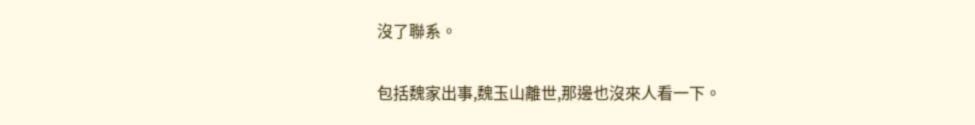沒了聯系。

包括魏家出事,魏玉山離世,那邊也沒來人看一下。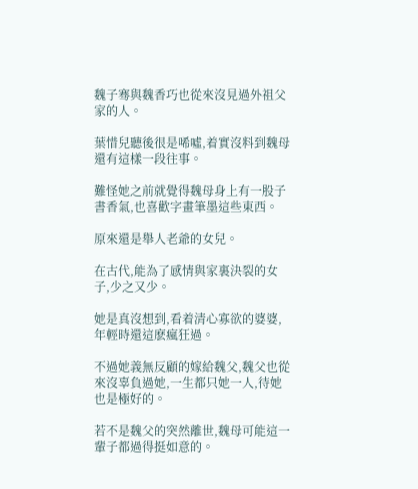魏子骞與魏香巧也從來沒見過外祖父家的人。

葉惜兒聽後很是唏噓,着實沒料到魏母還有這樣一段往事。

難怪她之前就覺得魏母身上有一股子書香氣,也喜歡字畫筆墨這些東西。

原來還是舉人老爺的女兒。

在古代,能為了感情與家裏決裂的女子,少之又少。

她是真沒想到,看着清心寡欲的婆婆,年輕時還這麽瘋狂過。

不過她義無反顧的嫁給魏父,魏父也從來沒辜負過她,一生都只她一人,待她也是極好的。

若不是魏父的突然離世,魏母可能這一輩子都過得挺如意的。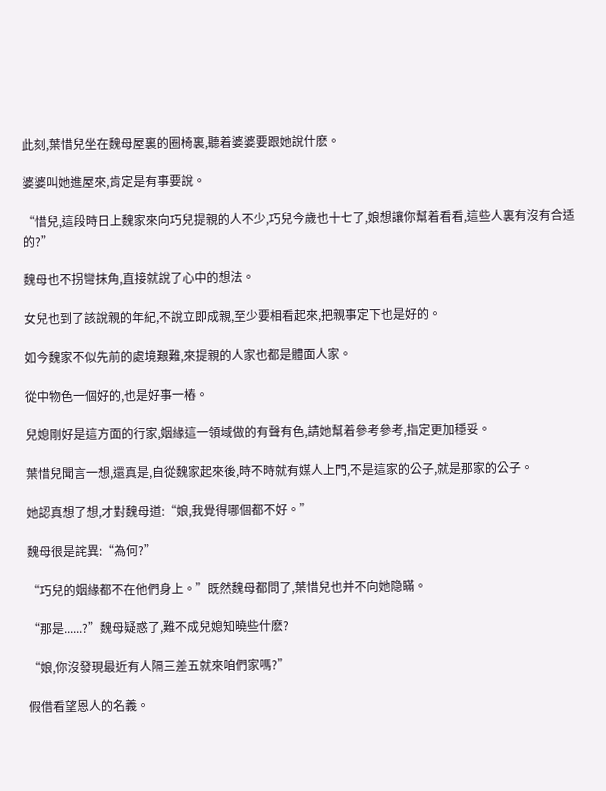此刻,葉惜兒坐在魏母屋裏的圈椅裏,聽着婆婆要跟她說什麽。

婆婆叫她進屋來,肯定是有事要說。

“惜兒,這段時日上魏家來向巧兒提親的人不少,巧兒今歲也十七了,娘想讓你幫着看看,這些人裏有沒有合适的?”

魏母也不拐彎抹角,直接就說了心中的想法。

女兒也到了該說親的年紀,不說立即成親,至少要相看起來,把親事定下也是好的。

如今魏家不似先前的處境艱難,來提親的人家也都是體面人家。

從中物色一個好的,也是好事一樁。

兒媳剛好是這方面的行家,姻緣這一領域做的有聲有色,請她幫着參考參考,指定更加穩妥。

葉惜兒聞言一想,還真是,自從魏家起來後,時不時就有媒人上門,不是這家的公子,就是那家的公子。

她認真想了想,才對魏母道:“娘,我覺得哪個都不好。”

魏母很是詫異:“為何?”

“巧兒的姻緣都不在他們身上。”既然魏母都問了,葉惜兒也并不向她隐瞞。

“那是......?”魏母疑惑了,難不成兒媳知曉些什麽?

“娘,你沒發現最近有人隔三差五就來咱們家嗎?”

假借看望恩人的名義。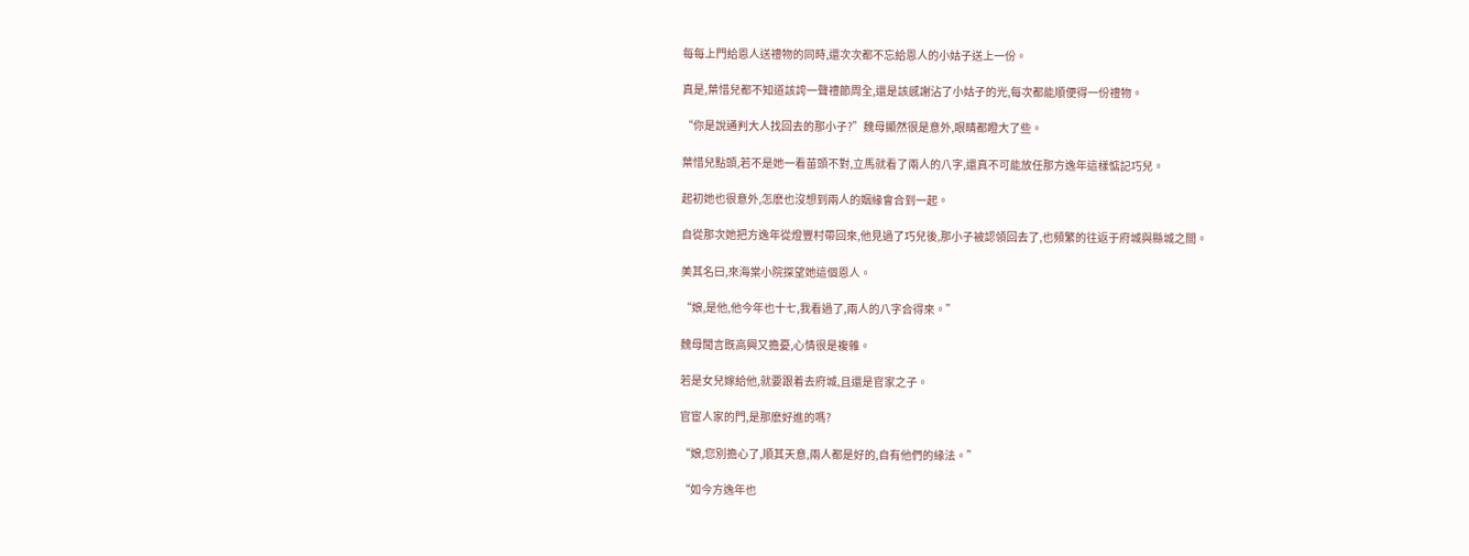每每上門給恩人送禮物的同時,還次次都不忘給恩人的小姑子送上一份。

真是,葉惜兒都不知道該誇一聲禮節周全,還是該感謝沾了小姑子的光,每次都能順便得一份禮物。

“你是說通判大人找回去的那小子?”魏母顯然很是意外,眼睛都瞪大了些。

葉惜兒點頭,若不是她一看苗頭不對,立馬就看了兩人的八字,還真不可能放任那方逸年這樣惦記巧兒。

起初她也很意外,怎麽也沒想到兩人的姻緣會合到一起。

自從那次她把方逸年從燈豐村帶回來,他見過了巧兒後,那小子被認領回去了,也頻繁的往返于府城與縣城之間。

美其名曰,來海棠小院探望她這個恩人。

“娘,是他,他今年也十七,我看過了,兩人的八字合得來。”

魏母聞言既高興又擔憂,心情很是複雜。

若是女兒嫁給他,就要跟着去府城,且還是官家之子。

官宦人家的門,是那麽好進的嗎?

“娘,您別擔心了,順其天意,兩人都是好的,自有他們的緣法。”

“如今方逸年也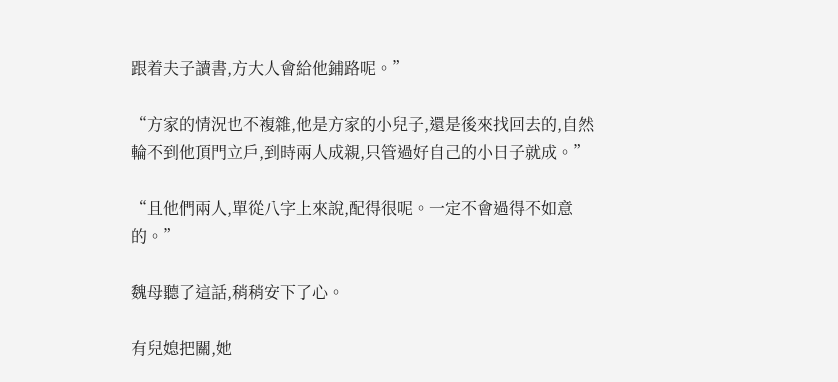跟着夫子讀書,方大人會給他鋪路呢。”

“方家的情況也不複雜,他是方家的小兒子,還是後來找回去的,自然輪不到他頂門立戶,到時兩人成親,只管過好自己的小日子就成。”

“且他們兩人,單從八字上來說,配得很呢。一定不會過得不如意的。”

魏母聽了這話,稍稍安下了心。

有兒媳把關,她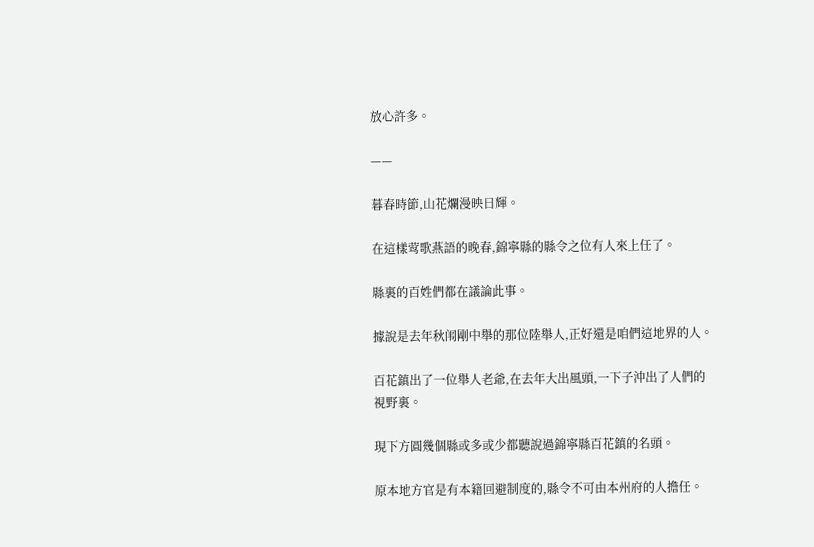放心許多。

——

暮春時節,山花爛漫映日輝。

在這樣莺歌燕語的晚春,錦寧縣的縣令之位有人來上任了。

縣裏的百姓們都在議論此事。

據說是去年秋闱剛中舉的那位陸舉人,正好還是咱們這地界的人。

百花鎮出了一位舉人老爺,在去年大出風頭,一下子沖出了人們的視野裏。

現下方圓幾個縣或多或少都聽說過錦寧縣百花鎮的名頭。

原本地方官是有本籍回避制度的,縣令不可由本州府的人擔任。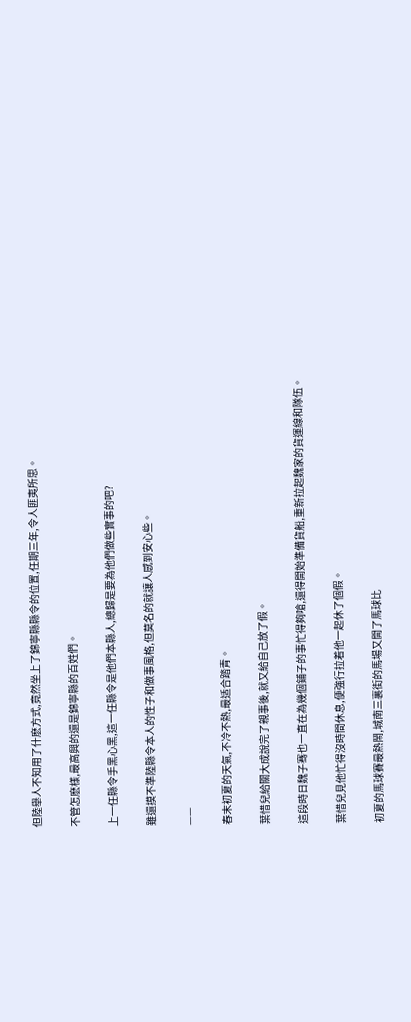但陸舉人不知用了什麽方式,竟然坐上了錦寧縣縣令的位置,任期三年,令人匪夷所思。

不管怎麽樣,最高興的還是錦寧縣的百姓們。

上一任縣令手黑心黑,這一任縣令是他們本縣人,總歸是要為他們做些實事的吧?

雖還摸不準陸縣令本人的性子和做事風格,但莫名的就讓人感到安心些。

——

春末初夏的天氣,不冷不熱,最适合踏青。

葉惜兒給關大成說完了親事後,就又給自己放了假。

這段時日魏子骞也一直在為幾個鋪子的事忙得夠嗆,還得開始準備貨船,重新拉起魏家的貨運線和隊伍。

葉惜兒見他忙得沒時間休息,便強行拉着他一起休了個假。

初夏的馬球賽最熱鬧,城南三裏街的馬場又開了馬球比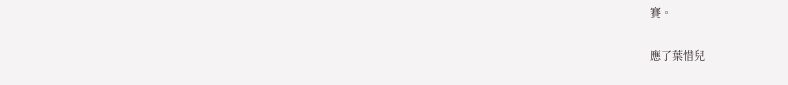賽。

應了葉惜兒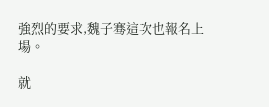強烈的要求,魏子骞這次也報名上場。

就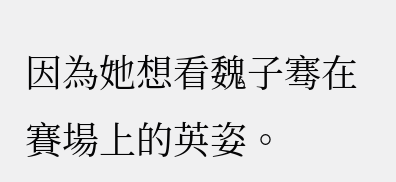因為她想看魏子骞在賽場上的英姿。